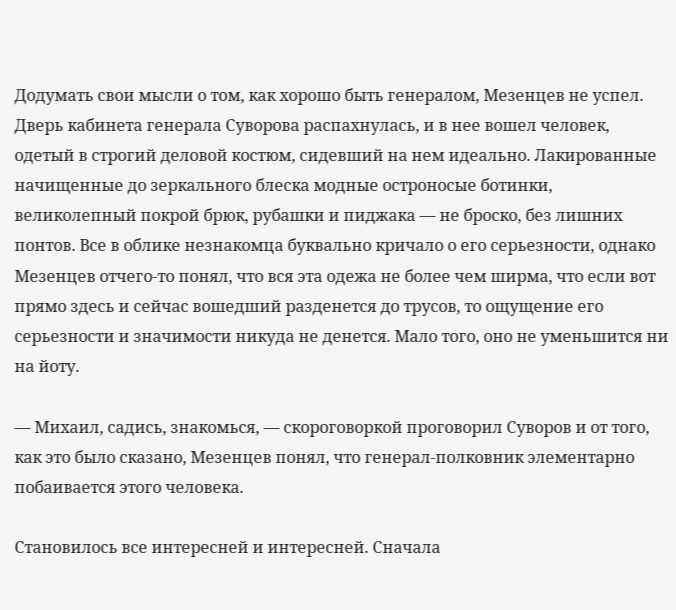Додумать свои мысли о том, как хорошо быть генералом, Мезенцев не успел. Дверь кабинета генерала Суворова распахнулась, и в нее вошел человек, одетый в строгий деловой костюм, сидевший на нем идеально. Лакированные начищенные до зеркального блеска модные остроносые ботинки, великолепный покрой брюк, рубашки и пиджака — не броско, без лишних понтов. Все в облике незнакомца буквально кричало о его серьезности, однако Мезенцев отчего-то понял, что вся эта одежа не более чем ширма, что если вот прямо здесь и сейчас вошедший разденется до трусов, то ощущение его серьезности и значимости никуда не денется. Мало того, оно не уменьшится ни на йоту.

— Михаил, садись, знакомься, — скороговоркой проговорил Суворов и от того, как это было сказано, Мезенцев понял, что генерал-полковник элементарно побаивается этого человека.

Становилось все интересней и интересней. Сначала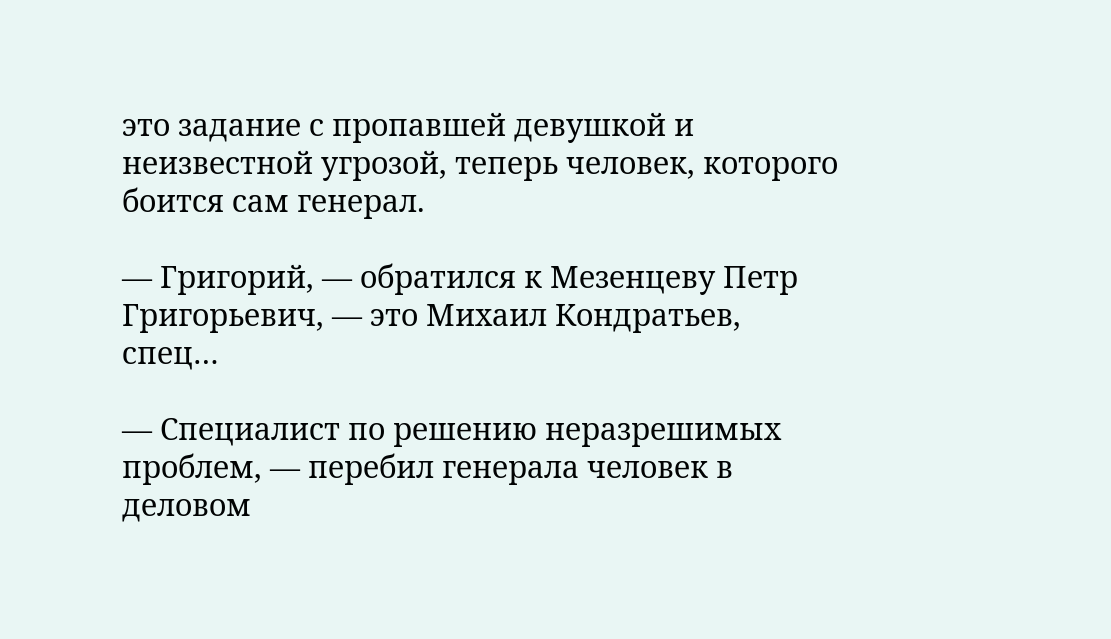это задание с пропавшей девушкой и неизвестной угрозой, теперь человек, которого боится сам генерал.

— Григорий, — обратился к Мезенцеву Петр Григорьевич, — это Михаил Кондратьев, спец…

— Специалист по решению неразрешимых проблем, — перебил генерала человек в деловом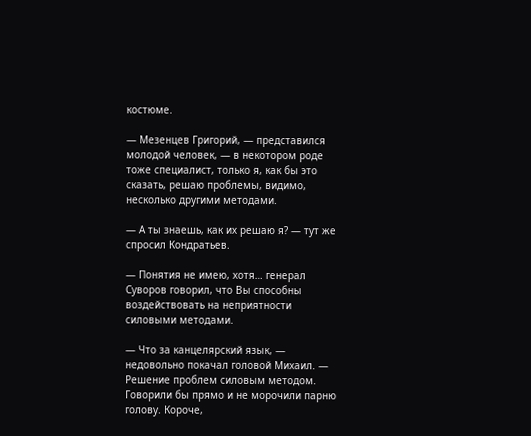костюме.

— Мезенцев Григорий, — представился молодой человек, — в некотором роде тоже специалист, только я, как бы это сказать, решаю проблемы, видимо, несколько другими методами.

— А ты знаешь, как их решаю я? — тут же спросил Кондратьев.

— Понятия не имею, хотя… генерал Суворов говорил, что Вы способны воздействовать на неприятности силовыми методами.

— Что за канцелярский язык, — недовольно покачал головой Михаил. — Решение проблем силовым методом. Говорили бы прямо и не морочили парню голову. Короче,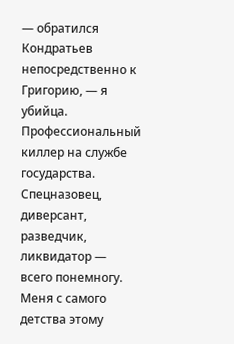— обратился Кондратьев непосредственно к Григорию, — я убийца. Профессиональный киллер на службе государства. Спецназовец, диверсант, разведчик, ликвидатор — всего понемногу. Меня с самого детства этому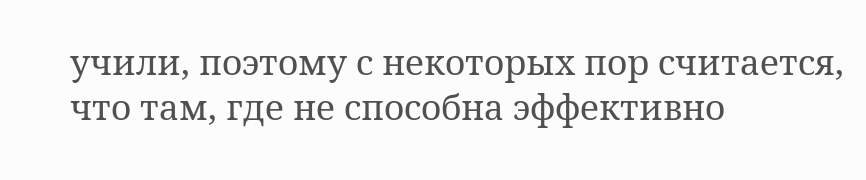учили, поэтому с некоторых пор считается, что там, где не способна эффективно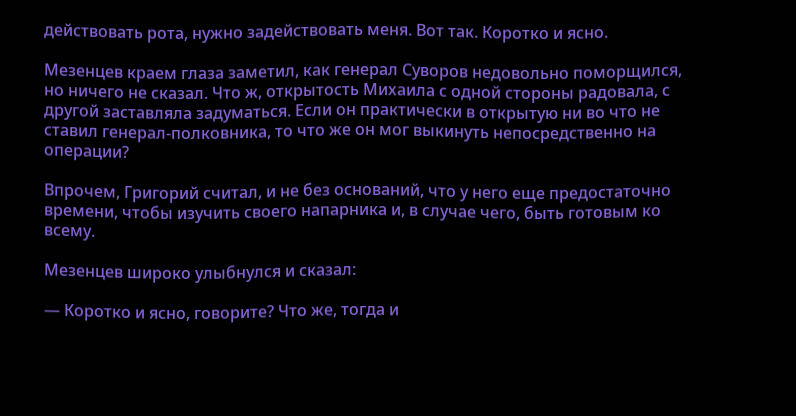действовать рота, нужно задействовать меня. Вот так. Коротко и ясно.

Мезенцев краем глаза заметил, как генерал Суворов недовольно поморщился, но ничего не сказал. Что ж, открытость Михаила с одной стороны радовала, с другой заставляла задуматься. Если он практически в открытую ни во что не ставил генерал-полковника, то что же он мог выкинуть непосредственно на операции?

Впрочем, Григорий считал, и не без оснований, что у него еще предостаточно времени, чтобы изучить своего напарника и, в случае чего, быть готовым ко всему.

Мезенцев широко улыбнулся и сказал:

— Коротко и ясно, говорите? Что же, тогда и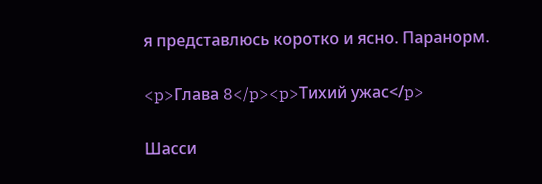я представлюсь коротко и ясно. Паранорм.

<p>Глава 8</p><p>Тихий ужас</p>

Шасси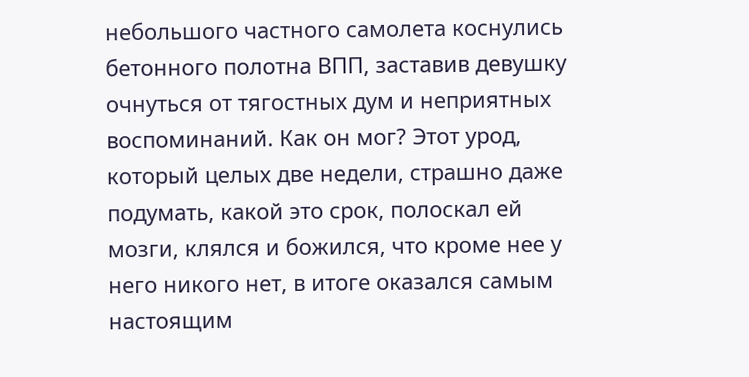небольшого частного самолета коснулись бетонного полотна ВПП, заставив девушку очнуться от тягостных дум и неприятных воспоминаний. Как он мог? Этот урод, который целых две недели, страшно даже подумать, какой это срок, полоскал ей мозги, клялся и божился, что кроме нее у него никого нет, в итоге оказался самым настоящим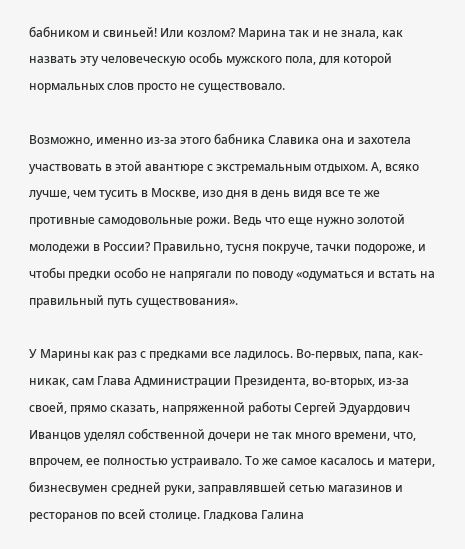бабником и свиньей! Или козлом? Марина так и не знала, как назвать эту человеческую особь мужского пола, для которой нормальных слов просто не существовало.

Возможно, именно из-за этого бабника Славика она и захотела участвовать в этой авантюре с экстремальным отдыхом. А, всяко лучше, чем тусить в Москве, изо дня в день видя все те же противные самодовольные рожи. Ведь что еще нужно золотой молодежи в России? Правильно, тусня покруче, тачки подороже, и чтобы предки особо не напрягали по поводу «одуматься и встать на правильный путь существования».

У Марины как раз с предками все ладилось. Во-первых, папа, как-никак, сам Глава Администрации Президента, во-вторых, из-за своей, прямо сказать, напряженной работы Сергей Эдуардович Иванцов уделял собственной дочери не так много времени, что, впрочем, ее полностью устраивало. То же самое касалось и матери, бизнесвумен средней руки, заправлявшей сетью магазинов и ресторанов по всей столице. Гладкова Галина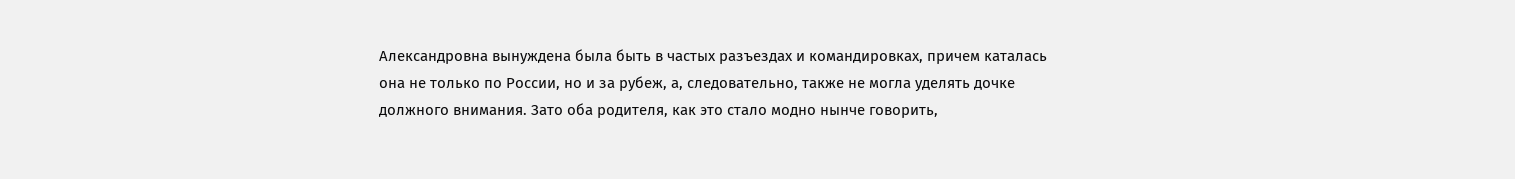Александровна вынуждена была быть в частых разъездах и командировках, причем каталась она не только по России, но и за рубеж, а, следовательно, также не могла уделять дочке должного внимания. Зато оба родителя, как это стало модно нынче говорить,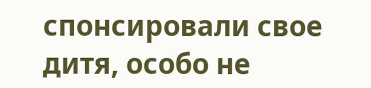спонсировали свое дитя, особо не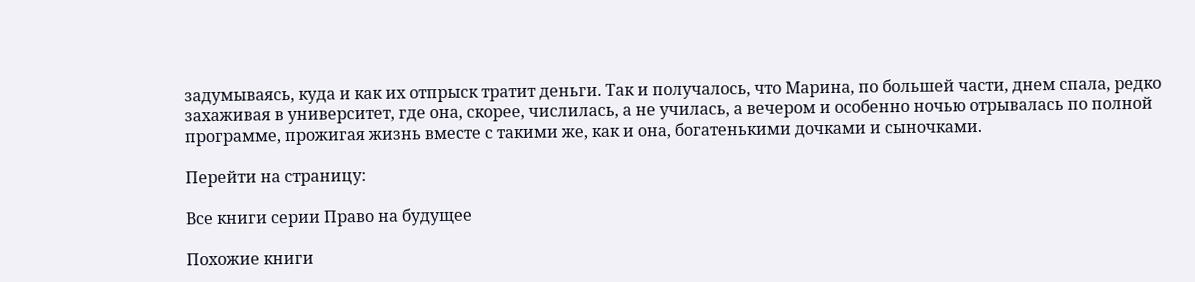задумываясь, куда и как их отпрыск тратит деньги. Так и получалось, что Марина, по большей части, днем спала, редко захаживая в университет, где она, скорее, числилась, а не училась, а вечером и особенно ночью отрывалась по полной программе, прожигая жизнь вместе с такими же, как и она, богатенькими дочками и сыночками.

Перейти на страницу:

Все книги серии Право на будущее

Похожие книги